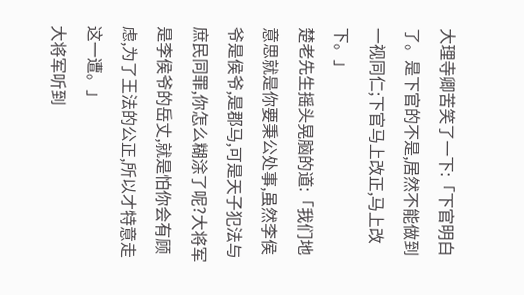大理寺卿苦笑了一下:「下官明白了。是下官的不是,居然不能做到一视同仁;下官马上改正,马上改下。」
楚老先生摇头晃脑的道:「我们地意思就是你要秉公处事,虽然李侯爷是侯爷,是郡马,可是天子犯法与庶民同罪,你怎么糊涂了呢?大将军是李侯爷的岳丈,就是怕你会有顾虑,为了王法的公正,所以才特意走这一遭。」
大将军听到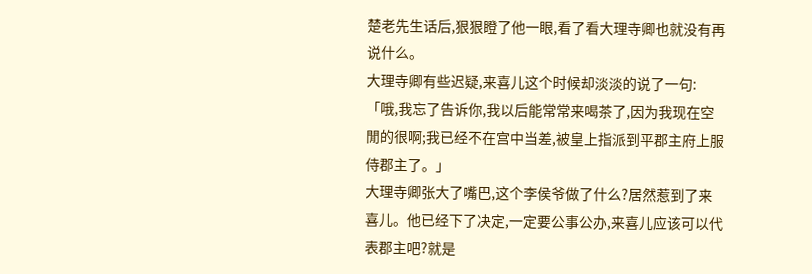楚老先生话后,狠狠瞪了他一眼,看了看大理寺卿也就没有再说什么。
大理寺卿有些迟疑,来喜儿这个时候却淡淡的说了一句:「哦,我忘了告诉你,我以后能常常来喝茶了,因为我现在空閒的很啊;我已经不在宫中当差,被皇上指派到平郡主府上服侍郡主了。」
大理寺卿张大了嘴巴,这个李侯爷做了什么?居然惹到了来喜儿。他已经下了决定,一定要公事公办,来喜儿应该可以代表郡主吧?就是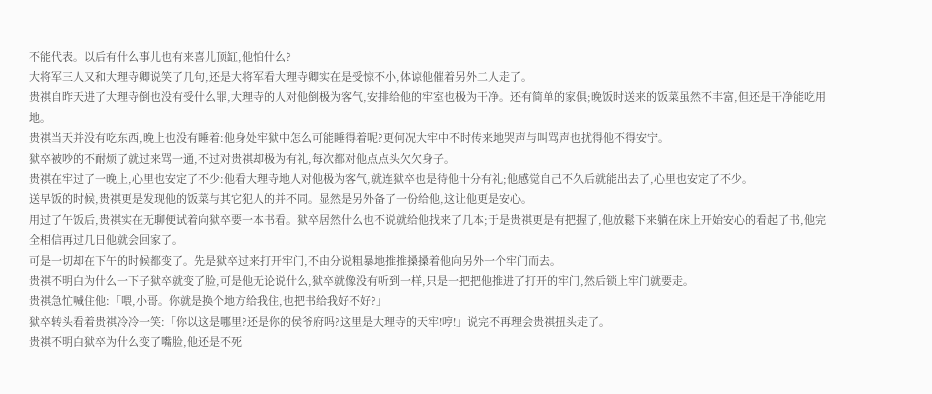不能代表。以后有什么事儿也有来喜儿顶缸,他怕什么?
大将军三人又和大理寺卿说笑了几句,还是大将军看大理寺卿实在是受惊不小,体谅他催着另外二人走了。
贵祺自昨天进了大理寺倒也没有受什么罪,大理寺的人对他倒极为客气,安排给他的牢室也极为干净。还有简单的家俱;晚饭时送来的饭菜虽然不丰富,但还是干净能吃用地。
贵祺当天并没有吃东西,晚上也没有睡着:他身处牢狱中怎么可能睡得着呢?更何况大牢中不时传来地哭声与叫骂声也扰得他不得安宁。
狱卒被吵的不耐烦了就过来骂一通,不过对贵祺却极为有礼,每次都对他点点头欠欠身子。
贵祺在牢过了一晚上,心里也安定了不少:他看大理寺地人对他极为客气,就连狱卒也是待他十分有礼;他感觉自己不久后就能出去了,心里也安定了不少。
送早饭的时候,贵祺更是发现他的饭菜与其它犯人的并不同。显然是另外备了一份给他,这让他更是安心。
用过了午饭后,贵祺实在无聊便试着向狱卒要一本书看。狱卒居然什么也不说就给他找来了几本;于是贵祺更是有把握了,他放鬆下来躺在床上开始安心的看起了书,他完全相信再过几日他就会回家了。
可是一切却在下午的时候都变了。先是狱卒过来打开牢门,不由分说粗暴地推推搡搡着他向另外一个牢门而去。
贵祺不明白为什么一下子狱卒就变了脸,可是他无论说什么,狱卒就像没有听到一样,只是一把把他推进了打开的牢门,然后锁上牢门就要走。
贵祺急忙喊住他:「喂,小哥。你就是换个地方给我住,也把书给我好不好?」
狱卒转头看着贵祺冷冷一笑:「你以这是哪里?还是你的侯爷府吗?这里是大理寺的天牢!哼!」说完不再理会贵祺扭头走了。
贵祺不明白狱卒为什么变了嘴脸,他还是不死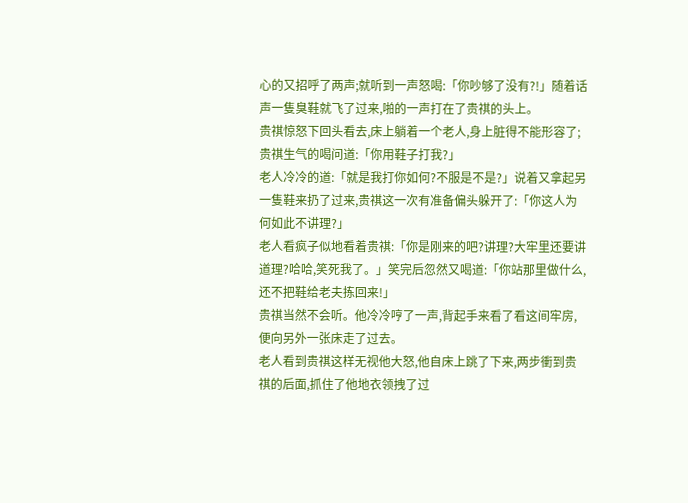心的又招呼了两声;就听到一声怒喝:「你吵够了没有?!」随着话声一隻臭鞋就飞了过来,啪的一声打在了贵祺的头上。
贵祺惊怒下回头看去,床上躺着一个老人,身上脏得不能形容了;贵祺生气的喝问道:「你用鞋子打我?」
老人冷冷的道:「就是我打你如何?不服是不是?」说着又拿起另一隻鞋来扔了过来,贵祺这一次有准备偏头躲开了:「你这人为何如此不讲理?」
老人看疯子似地看着贵祺:「你是刚来的吧?讲理?大牢里还要讲道理?哈哈,笑死我了。」笑完后忽然又喝道:「你站那里做什么,还不把鞋给老夫拣回来!」
贵祺当然不会听。他冷冷哼了一声,背起手来看了看这间牢房,便向另外一张床走了过去。
老人看到贵祺这样无视他大怒,他自床上跳了下来,两步衝到贵祺的后面,抓住了他地衣领拽了过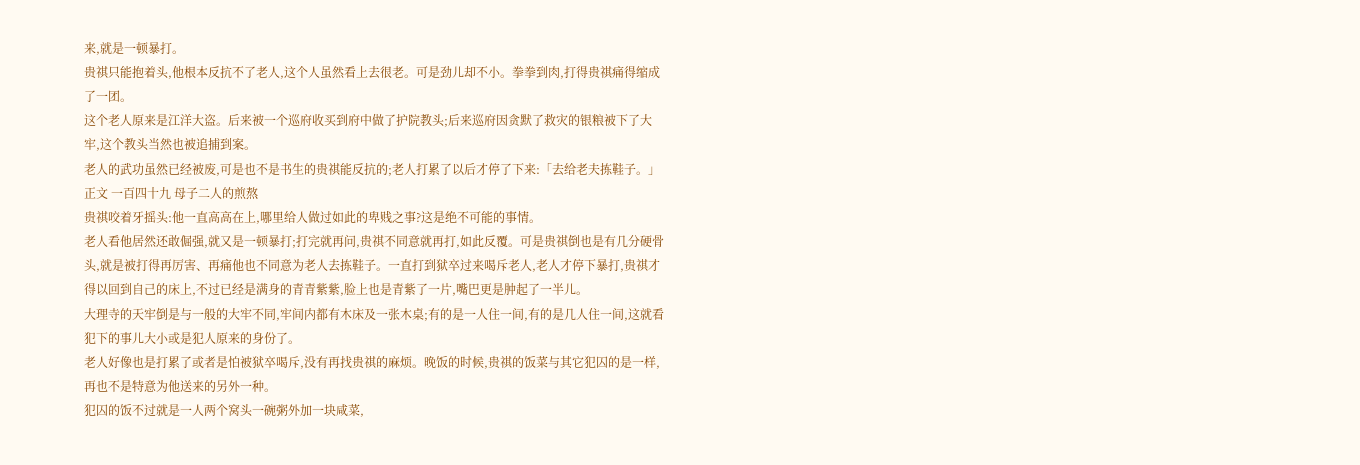来,就是一顿暴打。
贵祺只能抱着头,他根本反抗不了老人,这个人虽然看上去很老。可是劲儿却不小。拳拳到肉,打得贵祺痛得缩成了一团。
这个老人原来是江洋大盗。后来被一个巡府收买到府中做了护院教头;后来巡府因贪默了救灾的银粮被下了大牢,这个教头当然也被追捕到案。
老人的武功虽然已经被废,可是也不是书生的贵祺能反抗的;老人打累了以后才停了下来:「去给老夫拣鞋子。」
正文 一百四十九 母子二人的煎熬
贵祺咬着牙摇头:他一直高高在上,哪里给人做过如此的卑贱之事?这是绝不可能的事情。
老人看他居然还敢倔强,就又是一顿暴打;打完就再问,贵祺不同意就再打,如此反覆。可是贵祺倒也是有几分硬骨头,就是被打得再厉害、再痛他也不同意为老人去拣鞋子。一直打到狱卒过来喝斥老人,老人才停下暴打,贵祺才得以回到自己的床上,不过已经是满身的青青紫紫,脸上也是青紫了一片,嘴巴更是肿起了一半儿。
大理寺的天牢倒是与一般的大牢不同,牢间内都有木床及一张木桌;有的是一人住一间,有的是几人住一间,这就看犯下的事儿大小或是犯人原来的身份了。
老人好像也是打累了或者是怕被狱卒喝斥,没有再找贵祺的麻烦。晚饭的时候,贵祺的饭菜与其它犯囚的是一样,再也不是特意为他送来的另外一种。
犯囚的饭不过就是一人两个窝头一碗粥外加一块咸菜,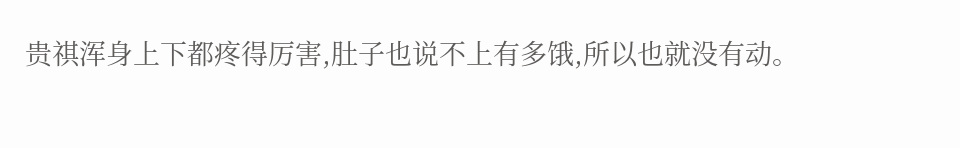贵祺浑身上下都疼得厉害,肚子也说不上有多饿,所以也就没有动。